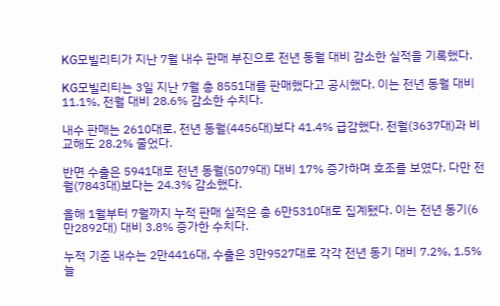KG모빌리티가 지난 7월 내수 판매 부진으로 전년 동월 대비 감소한 실적을 기록했다.

KG모빌리티는 3일 지난 7월 총 8551대를 판매했다고 공시했다. 이는 전년 동월 대비 11.1%, 전월 대비 28.6% 감소한 수치다.

내수 판매는 2610대로, 전년 동월(4456대)보다 41.4% 급감했다. 전월(3637대)과 비교해도 28.2% 줄었다.

반면 수출은 5941대로 전년 동월(5079대) 대비 17% 증가하며 호조를 보였다. 다만 전월(7843대)보다는 24.3% 감소했다.

올해 1월부터 7월까지 누적 판매 실적은 총 6만5310대로 집계됐다. 이는 전년 동기(6만2892대) 대비 3.8% 증가한 수치다.

누적 기준 내수는 2만4416대, 수출은 3만9527대로 각각 전년 동기 대비 7.2%, 1.5% 늘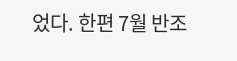었다. 한편 7월 반조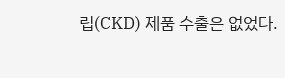립(CKD) 제품 수출은 없었다.